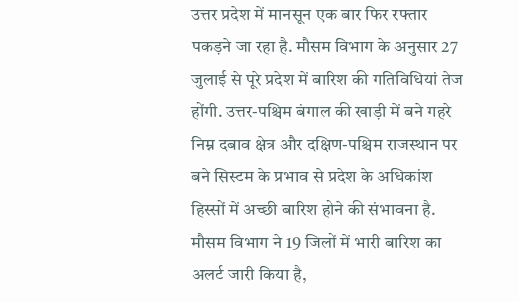उत्तर प्रदेश में मानसून एक बार फिर रफ्तार पकड़ने जा रहा है. मौसम विभाग के अनुसार 27 जुलाई से पूरे प्रदेश में बारिश की गतिविधियां तेज होंगी. उत्तर-पश्चिम बंगाल की खाड़ी में बने गहरे निम्न दबाव क्षेत्र और दक्षिण-पश्चिम राजस्थान पर बने सिस्टम के प्रभाव से प्रदेश के अधिकांश हिस्सों में अच्छी बारिश होने की संभावना है. मौसम विभाग ने 19 जिलों में भारी बारिश का अलर्ट जारी किया है,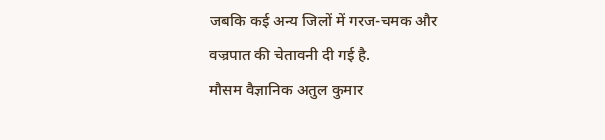जबकि कई अन्य जिलों में गरज-चमक और वज्रपात की चेतावनी दी गई है.
मौसम वैज्ञानिक अतुल कुमार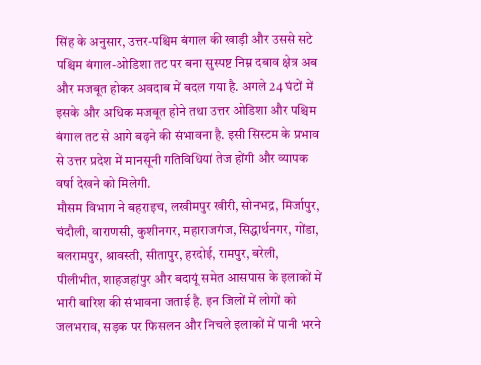सिंह के अनुसार, उत्तर-पश्चिम बंगाल की खाड़ी और उससे सटे पश्चिम बंगाल-ओडिशा तट पर बना सुस्पष्ट निम्न दबाव क्षेत्र अब और मजबूत होकर अवदाब में बदल गया है. अगले 24 घंटों में इसके और अधिक मजबूत होने तथा उत्तर ओडिशा और पश्चिम बंगाल तट से आगे बढ़ने की संभावना है. इसी सिस्टम के प्रभाव से उत्तर प्रदेश में मानसूनी गतिविधियां तेज होंगी और व्यापक वर्षा देखने को मिलेगी.
मौसम विभाग ने बहराइच, लखीमपुर खीरी, सोनभद्र, मिर्जापुर, चंदौली, वाराणसी, कुशीनगर, महाराजगंज, सिद्धार्थनगर, गोंडा, बलरामपुर, श्रावस्ती, सीतापुर, हरदोई, रामपुर, बरेली, पीलीभीत, शाहजहांपुर और बदायूं समेत आसपास के इलाकों में भारी बारिश की संभावना जताई है. इन जिलों में लोगों को जलभराव, सड़क पर फिसलन और निचले इलाकों में पानी भरने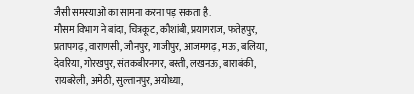जैसी समस्याओं का सामना करना पड़ सकता है.
मौसम विभाग ने बांदा, चित्रकूट, कौशांबी, प्रयागराज, फतेहपुर, प्रतापगढ़, वाराणसी, जौनपुर, गाजीपुर, आजमगढ़, मऊ, बलिया, देवरिया, गोरखपुर, संतकबीरनगर, बस्ती, लखनऊ, बाराबंकी, रायबरेली, अमेठी, सुल्तानपुर, अयोध्या,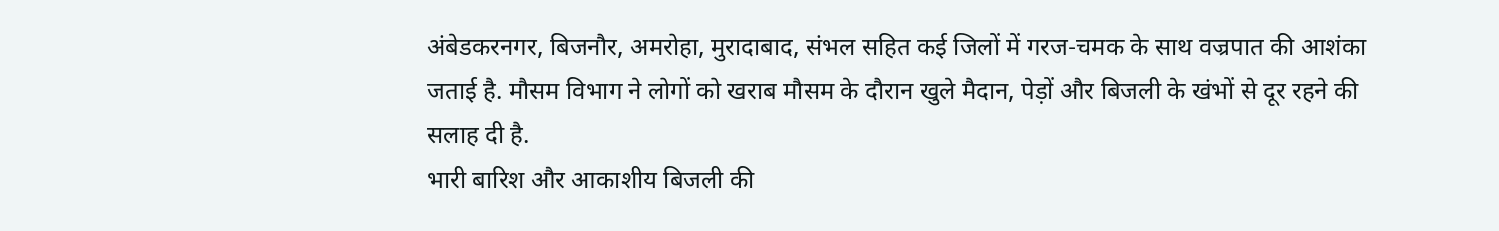अंबेडकरनगर, बिजनौर, अमरोहा, मुरादाबाद, संभल सहित कई जिलों में गरज-चमक के साथ वज्रपात की आशंका जताई है. मौसम विभाग ने लोगों को खराब मौसम के दौरान खुले मैदान, पेड़ों और बिजली के खंभों से दूर रहने की सलाह दी है.
भारी बारिश और आकाशीय बिजली की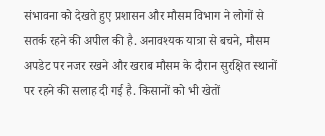संभावना को देखते हुए प्रशासन और मौसम विभाग ने लोगों से सतर्क रहने की अपील की है. अनावश्यक यात्रा से बचने, मौसम अपडेट पर नजर रखने और खराब मौसम के दौरान सुरक्षित स्थानों पर रहने की सलाह दी गई है. किसानों को भी खेतों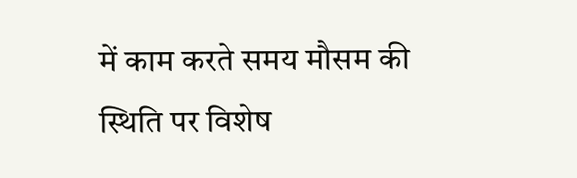में काम करते समय मौसम की स्थिति पर विशेष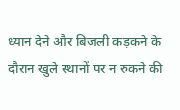ध्यान देने और बिजली कड़कने के दौरान खुले स्थानों पर न रुकने की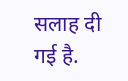सलाह दी गई है.